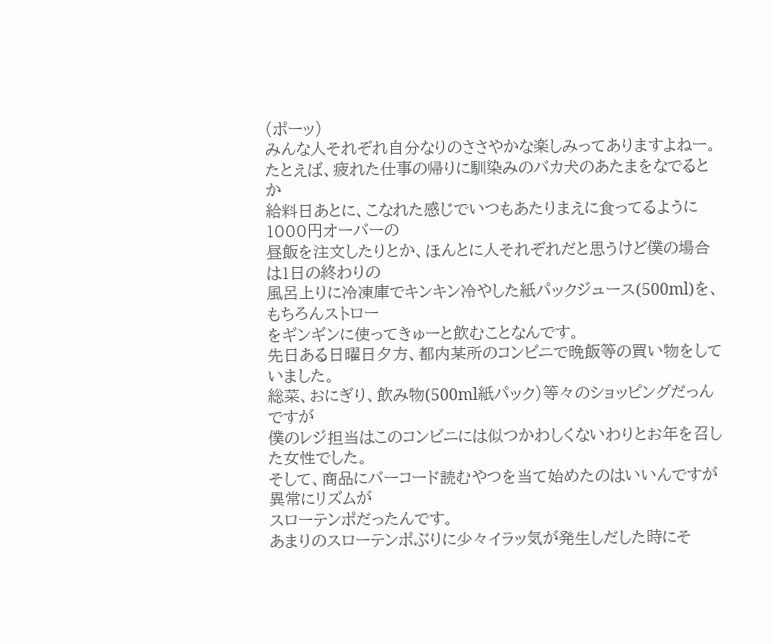(ポーッ)
みんな人それぞれ自分なりのささやかな楽しみってありますよねー。
たとえば、疲れた仕事の帰りに馴染みのバカ犬のあたまをなでるとか
給料日あとに、こなれた感じでいつもあたりまえに食ってるように1000円オーバーの
昼飯を注文したりとか、ほんとに人それぞれだと思うけど僕の場合は1日の終わりの
風呂上りに冷凍庫でキンキン冷やした紙パックジュース(500ml)を、もちろんストロー
をギンギンに使ってきゅーと飲むことなんです。
先日ある日曜日夕方、都内某所のコンビニで晩飯等の買い物をしていました。
総菜、おにぎり、飲み物(500ml紙パック)等々のショッピングだっんですが
僕のレジ担当はこのコンビニには似つかわしくないわりとお年を召した女性でした。
そして、商品にバーコード読むやつを当て始めたのはいいんですが異常にリズムが
スローテンポだったんです。
あまりのスローテンポぶりに少々イラッ気が発生しだした時にそ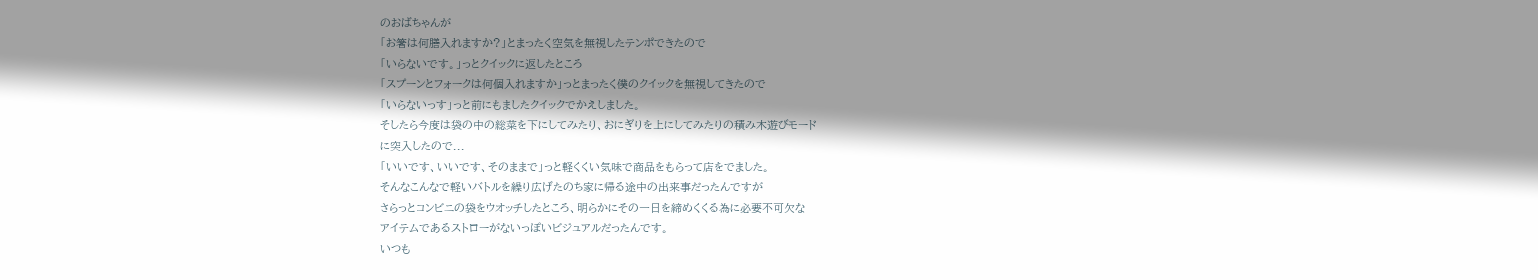のおばちゃんが
「お箸は何膳入れますか?」とまったく空気を無視したテンポできたので
「いらないです。」っとクイックに返したところ
「スプーンとフォークは何個入れますか」っとまったく僕のクイックを無視してきたので
「いらないっす」っと前にもましたクイックでかえしました。
そしたら今度は袋の中の総菜を下にしてみたり、おにぎりを上にしてみたりの積み木遊びモード
に突入したので...
「いいです、いいです、そのままで」っと軽くくい気味で商品をもらって店をでました。
そんなこんなで軽いバトルを繰り広げたのち家に帰る途中の出来事だったんですが
さらっとコンビニの袋をウオッチしたところ、明らかにその一日を締めくくる為に必要不可欠な
アイテムであるストローがないっぽいビジュアルだったんです。
いつも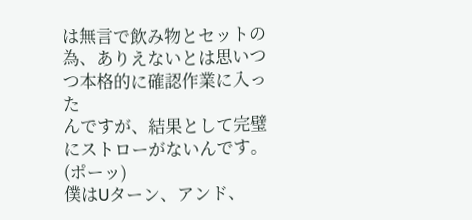は無言で飲み物とセットの為、ありえないとは思いつつ本格的に確認作業に入った
んですが、結果として完璧にストローがないんです。(ポーッ)
僕はUターン、アンド、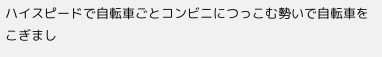ハイスピードで自転車ごとコンビニにつっこむ勢いで自転車をこぎまし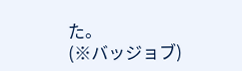た。
(※バッジョブ)